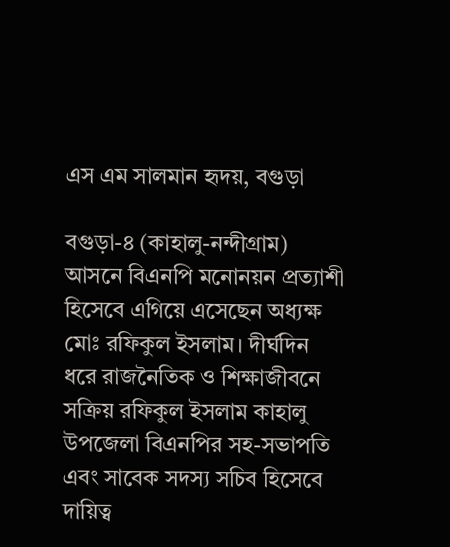এস এম সালমান হৃদয়, বগুড়া

বগুড়া-৪ (কাহালু-নন্দীগ্রাম) আসনে বিএনপি মনোনয়ন প্রত্যাশী হিসেবে এগিয়ে এসেছেন অধ্যক্ষ মোঃ রফিকুল ইসলাম। দীর্ঘদিন ধরে রাজনৈতিক ও শিক্ষাজীবনে সক্রিয় রফিকুল ইসলাম কাহালু উপজেলা বিএনপির সহ-সভাপতি এবং সাবেক সদস্য সচিব হিসেবে দায়িত্ব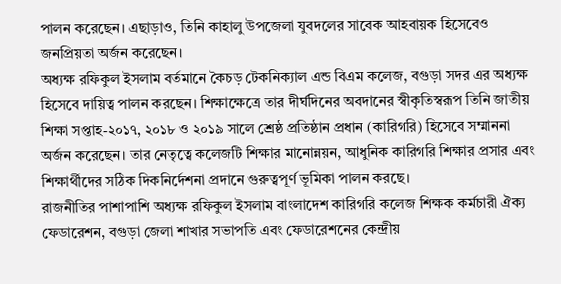পালন করেছেন। এছাড়াও, তিনি কাহালু উপজেলা যুবদলের সাবেক আহবায়ক হিসেবেও জনপ্রিয়তা অর্জন করেছেন।
অধ্যক্ষ রফিকুল ইসলাম বর্তমানে কৈচড় টেকনিক্যাল এন্ড বিএম কলেজ, বগুড়া সদর এর অধ্যক্ষ হিসেবে দায়িত্ব পালন করছেন। শিক্ষাক্ষেত্রে তার দীর্ঘদিনের অবদানের স্বীকৃতিস্বরূপ তিনি জাতীয় শিক্ষা সপ্তাহ-২০১৭, ২০১৮ ও ২০১৯ সালে শ্রেষ্ঠ প্রতিষ্ঠান প্রধান (কারিগরি) হিসেবে সম্মাননা অর্জন করেছেন। তার নেতৃত্বে কলেজটি শিক্ষার মানোন্নয়ন, আধুনিক কারিগরি শিক্ষার প্রসার এবং শিক্ষার্থীদের সঠিক দিকনির্দেশনা প্রদানে গুরুত্বপূর্ণ ভূমিকা পালন করছে।
রাজনীতির পাশাপাশি অধ্যক্ষ রফিকুল ইসলাম বাংলাদেশ কারিগরি কলেজ শিক্ষক কর্মচারী ঐক্য ফেডারেশন, বগুড়া জেলা শাখার সভাপতি এবং ফেডারেশনের কেন্দ্রীয়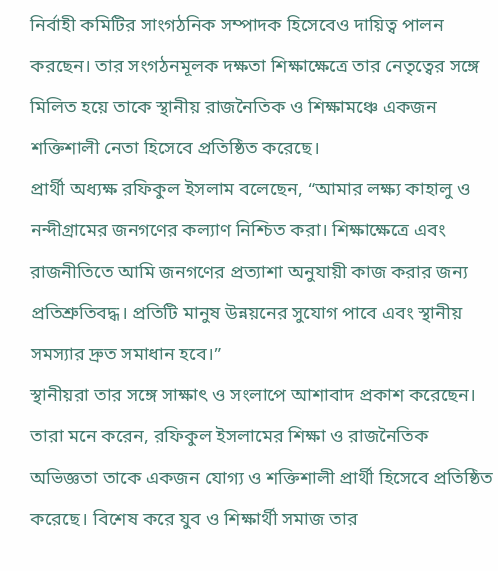নির্বাহী কমিটির সাংগঠনিক সম্পাদক হিসেবেও দায়িত্ব পালন করছেন। তার সংগঠনমূলক দক্ষতা শিক্ষাক্ষেত্রে তার নেতৃত্বের সঙ্গে মিলিত হয়ে তাকে স্থানীয় রাজনৈতিক ও শিক্ষামঞ্চে একজন শক্তিশালী নেতা হিসেবে প্রতিষ্ঠিত করেছে।
প্রার্থী অধ্যক্ষ রফিকুল ইসলাম বলেছেন, “আমার লক্ষ্য কাহালু ও নন্দীগ্রামের জনগণের কল্যাণ নিশ্চিত করা। শিক্ষাক্ষেত্রে এবং রাজনীতিতে আমি জনগণের প্রত্যাশা অনুযায়ী কাজ করার জন্য প্রতিশ্রুতিবদ্ধ। প্রতিটি মানুষ উন্নয়নের সুযোগ পাবে এবং স্থানীয় সমস্যার দ্রুত সমাধান হবে।”
স্থানীয়রা তার সঙ্গে সাক্ষাৎ ও সংলাপে আশাবাদ প্রকাশ করেছেন। তারা মনে করেন, রফিকুল ইসলামের শিক্ষা ও রাজনৈতিক অভিজ্ঞতা তাকে একজন যোগ্য ও শক্তিশালী প্রার্থী হিসেবে প্রতিষ্ঠিত করেছে। বিশেষ করে যুব ও শিক্ষার্থী সমাজ তার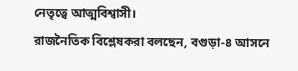নেতৃত্বে আত্মবিশ্বাসী।
রাজনৈতিক বিশ্লেষকরা বলছেন, বগুড়া-৪ আসনে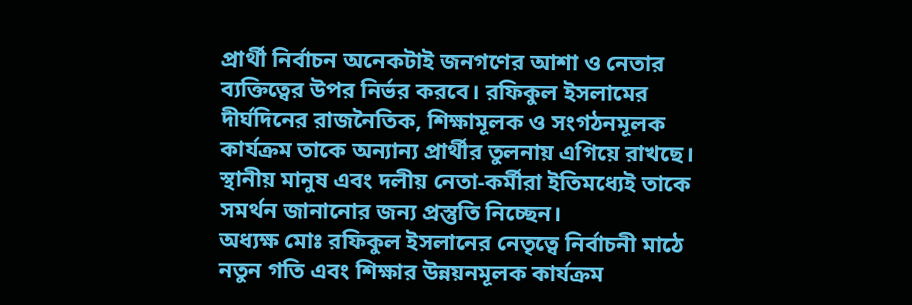প্রার্থী নির্বাচন অনেকটাই জনগণের আশা ও নেতার ব্যক্তিত্বের উপর নির্ভর করবে। রফিকুল ইসলামের দীর্ঘদিনের রাজনৈতিক, শিক্ষামূলক ও সংগঠনমূলক কার্যক্রম তাকে অন্যান্য প্রার্থীর তুলনায় এগিয়ে রাখছে। স্থানীয় মানুষ এবং দলীয় নেতা-কর্মীরা ইতিমধ্যেই তাকে সমর্থন জানানোর জন্য প্রস্তুতি নিচ্ছেন।
অধ্যক্ষ মোঃ রফিকুল ইসলানের নেতৃত্বে নির্বাচনী মাঠে নতুন গতি এবং শিক্ষার উন্নয়নমূলক কার্যক্রম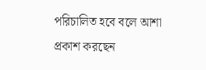পরিচালিত হবে বলে আশা প্রকাশ করছেন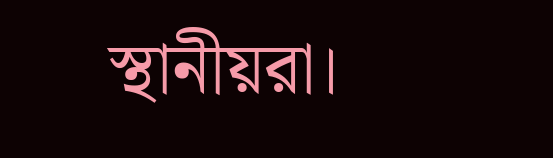স্থানীয়রা।